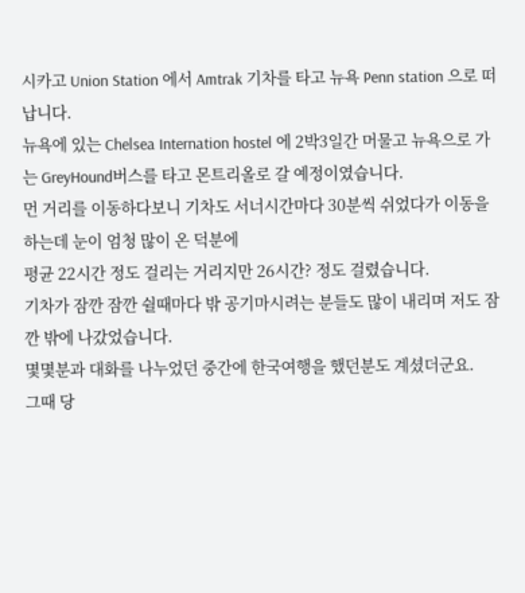시카고 Union Station 에서 Amtrak 기차를 타고 뉴욕 Penn station 으로 떠납니다.
뉴욕에 있는 Chelsea Internation hostel 에 2박3일간 머물고 뉴욕으로 가는 GreyHound버스를 타고 몬트리올로 갈 예정이였습니다.
먼 거리를 이동하다보니 기차도 서너시간마다 30분씩 쉬었다가 이동을 하는데 눈이 엄청 많이 온 덕분에
평균 22시간 정도 걸리는 거리지만 26시간? 정도 걸렸습니다.
기차가 잠깐 잠깐 쉴때마다 밖 공기마시려는 분들도 많이 내리며 저도 잠깐 밖에 나갔었습니다.
몇몇분과 대화를 나누었던 중간에 한국여행을 했던분도 계셨더군요.
그때 당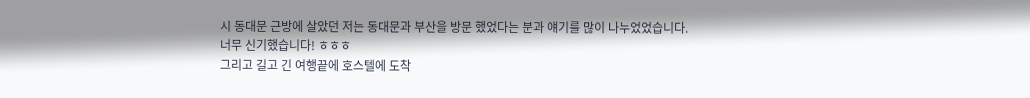시 동대문 근방에 살았던 저는 동대문과 부산을 방문 했었다는 분과 얘기를 많이 나누었었습니다.
너무 신기했습니다! ㅎㅎㅎ
그리고 길고 긴 여행끝에 호스텔에 도착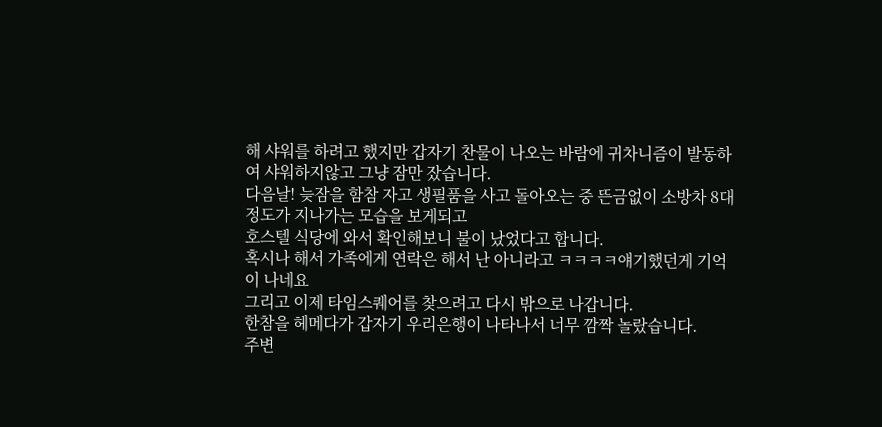해 샤워를 하려고 했지만 갑자기 찬물이 나오는 바람에 귀차니즘이 발동하여 샤워하지않고 그냥 잠만 잤습니다.
다음날! 늦잠을 함참 자고 생필품을 사고 돌아오는 중 뜬금없이 소방차 8대 정도가 지나가는 모습을 보게되고
호스텔 식당에 와서 확인해보니 불이 났었다고 합니다.
혹시나 해서 가족에게 연락은 해서 난 아니라고 ㅋㅋㅋㅋ얘기했던게 기억이 나네요
그리고 이제 타임스퀘어를 찾으려고 다시 밖으로 나갑니다.
한참을 헤메다가 갑자기 우리은행이 나타나서 너무 깜짝 놀랐습니다.
주변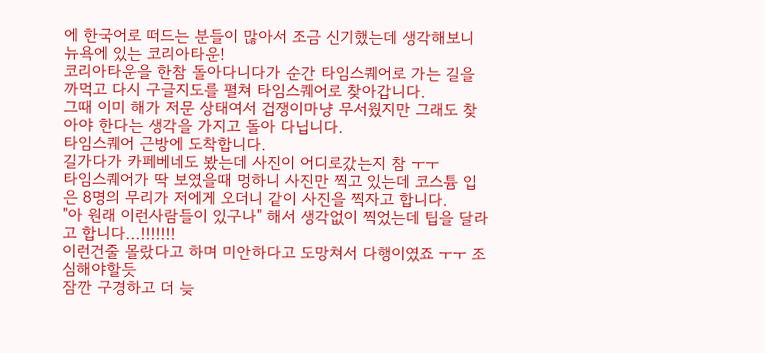에 한국어로 떠드는 분들이 많아서 조금 신기했는데 생각해보니
뉴욕에 있는 코리아타운!
코리아타운을 한참 돌아다니다가 순간 타임스퀘어로 가는 길을 까먹고 다시 구글지도를 펼쳐 타임스퀘어로 찾아갑니다.
그때 이미 해가 저문 상태여서 겁쟁이마냥 무서웠지만 그래도 찾아야 한다는 생각을 가지고 돌아 다닙니다.
타임스퀘어 근방에 도착합니다.
길가다가 카페베네도 봤는데 사진이 어디로갔는지 참 ㅜㅜ
타임스퀘어가 딱 보였을때 멍하니 사진만 찍고 있는데 코스튬 입은 8명의 무리가 저에게 오더니 같이 사진을 찍자고 합니다.
"아 원래 이런사람들이 있구나" 해서 생각없이 찍었는데 팁을 달라고 합니다...!!!!!!!
이런건줄 몰랐다고 하며 미안하다고 도망쳐서 다행이였죠 ㅜㅜ 조심해야할듯
잠깐 구경하고 더 늦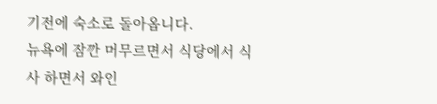기전에 숙소로 돌아옵니다.
뉴욕에 잠깐 머무르면서 식당에서 식사 하면서 와인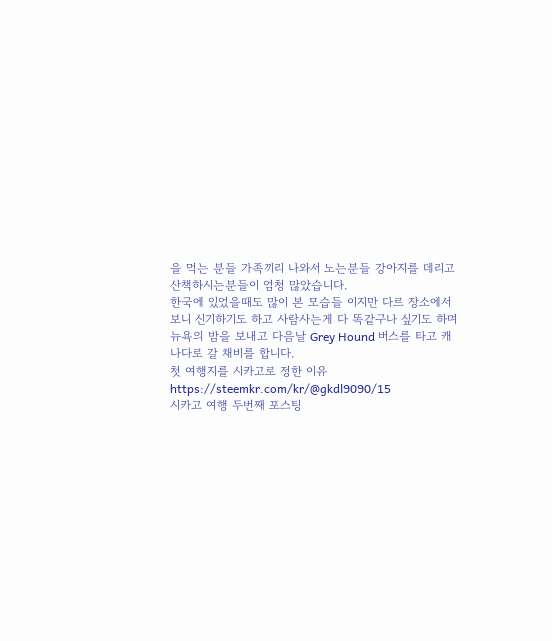을 먹는 분들 가족끼리 나와서 노는분들 강아지를 데리고 산책하시는분들이 엄청 많았습니다.
한국에 있었을때도 많이 본 모습들 이지만 다르 장소에서 보니 신기하기도 하고 사람사는게 다 똑같구나 싶기도 하며 뉴욕의 밤을 보내고 다음날 Grey Hound 버스를 타고 캐나다로 갈 채비를 합니다.
첫 여행지를 시카고로 정한 이유
https://steemkr.com/kr/@gkdl9090/15
시카고 여행 두번째 포스팅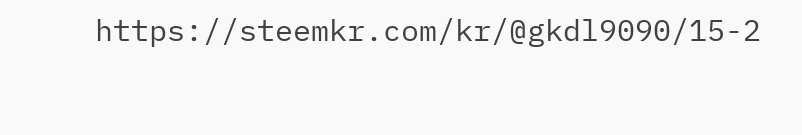https://steemkr.com/kr/@gkdl9090/15-2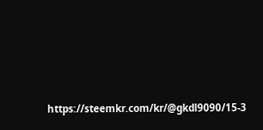https://steemkr.com/kr/@gkdl9090/15-3